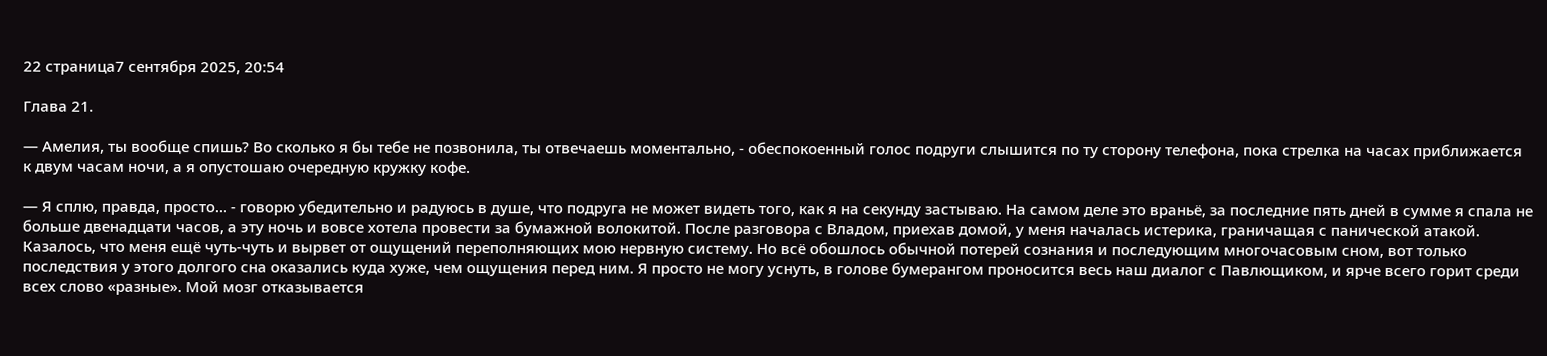22 страница7 сентября 2025, 20:54

Глава 21.

— Амелия, ты вообще спишь? Во сколько я бы тебе не позвонила, ты отвечаешь моментально, - обеспокоенный голос подруги слышится по ту сторону телефона, пока стрелка на часах приближается к двум часам ночи, а я опустошаю очередную кружку кофе.

— Я сплю, правда, просто… - говорю убедительно и радуюсь в душе, что подруга не может видеть того, как я на секунду застываю. На самом деле это враньё, за последние пять дней в сумме я спала не больше двенадцати часов, а эту ночь и вовсе хотела провести за бумажной волокитой. После разговора с Владом, приехав домой, у меня началась истерика, граничащая с панической атакой. Казалось, что меня ещё чуть-чуть и вырвет от ощущений переполняющих мою нервную систему. Но всё обошлось обычной потерей сознания и последующим многочасовым сном, вот только последствия у этого долгого сна оказались куда хуже, чем ощущения перед ним. Я просто не могу уснуть, в голове бумерангом проносится весь наш диалог с Павлющиком, и ярче всего горит среди всех слово «разные». Мой мозг отказывается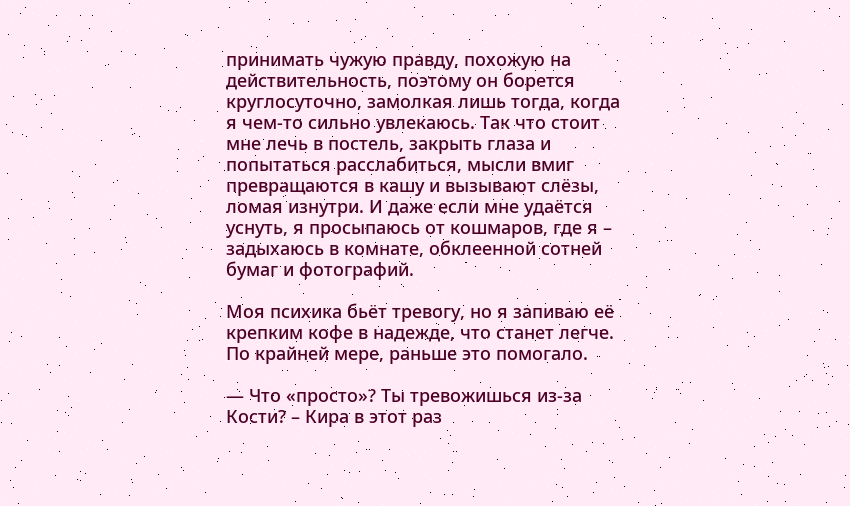принимать чужую правду, похожую на действительность, поэтому он борется круглосуточно, замолкая лишь тогда, когда я чем-то сильно увлекаюсь. Так что стоит мне лечь в постель, закрыть глаза и попытаться расслабиться, мысли вмиг превращаются в кашу и вызывают слёзы, ломая изнутри. И даже если мне удаётся уснуть, я просыпаюсь от кошмаров, где я – задыхаюсь в комнате, обклеенной сотней бумаг и фотографий.

Моя психика бьёт тревогу, но я запиваю её крепким кофе в надежде, что станет легче. По крайней мере, раньше это помогало.

— Что «просто»? Ты тревожишься из-за Кости? – Кира в этот раз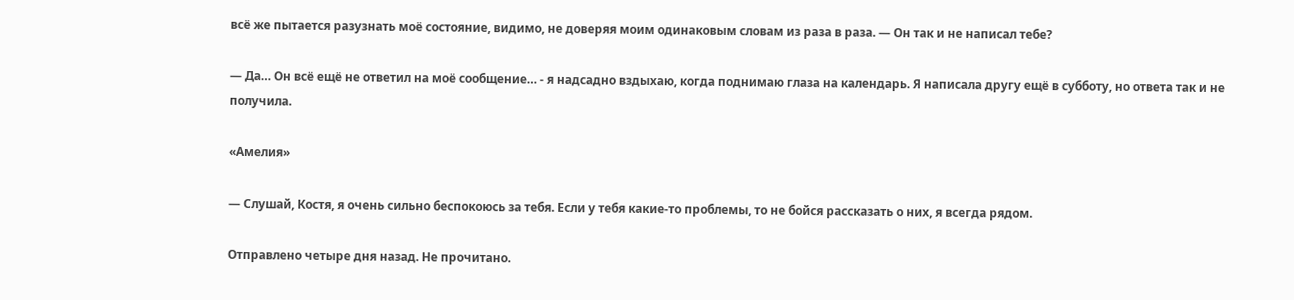всё же пытается разузнать моё состояние, видимо, не доверяя моим одинаковым словам из раза в раза. — Он так и не написал тебе?

— Да… Он всё ещё не ответил на моё сообщение… - я надсадно вздыхаю, когда поднимаю глаза на календарь. Я написала другу ещё в субботу, но ответа так и не получила.

«Амелия»

— Слушай, Костя, я очень сильно беспокоюсь за тебя. Если у тебя какие-то проблемы, то не бойся рассказать о них, я всегда рядом.

Отправлено четыре дня назад. Не прочитано.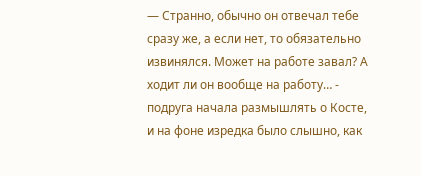— Странно, обычно он отвечал тебе сразу же, а если нет, то обязательно извинялся. Может на работе завал? А ходит ли он вообще на работу… - подруга начала размышлять о Косте, и на фоне изредка было слышно, как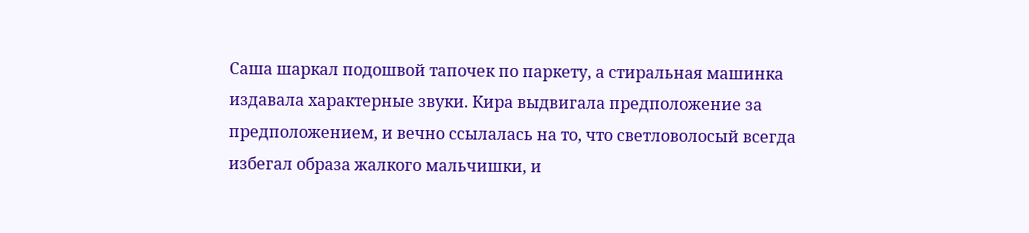Саша шаркал подошвой тапочек по паркету, а стиральная машинка издавала характерные звуки. Кира выдвигала предположение за предположением, и вечно ссылалась на то, что светловолосый всегда избегал образа жалкого мальчишки, и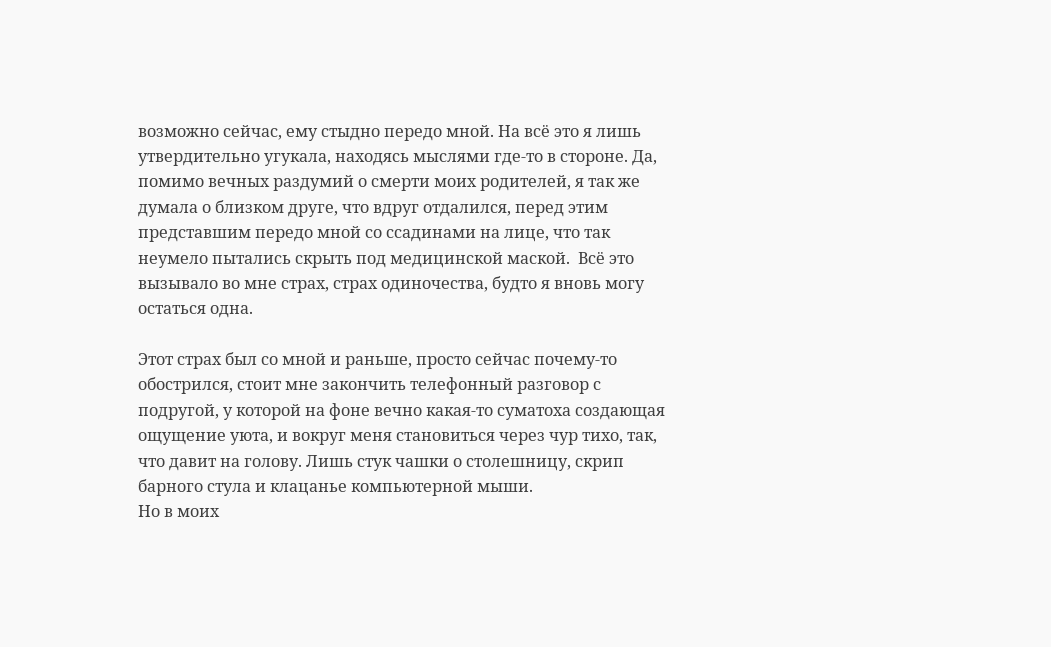возможно сейчас, ему стыдно передо мной. На всё это я лишь утвердительно угукала, находясь мыслями где-то в стороне. Да, помимо вечных раздумий о смерти моих родителей, я так же думала о близком друге, что вдруг отдалился, перед этим представшим передо мной со ссадинами на лице, что так неумело пытались скрыть под медицинской маской.  Всё это вызывало во мне страх, страх одиночества, будто я вновь могу остаться одна.

Этот страх был со мной и раньше, просто сейчас почему-то обострился, стоит мне закончить телефонный разговор с подругой, у которой на фоне вечно какая-то суматоха создающая ощущение уюта, и вокруг меня становиться через чур тихо, так, что давит на голову. Лишь стук чашки о столешницу, скрип барного стула и клацанье компьютерной мыши.
Но в моих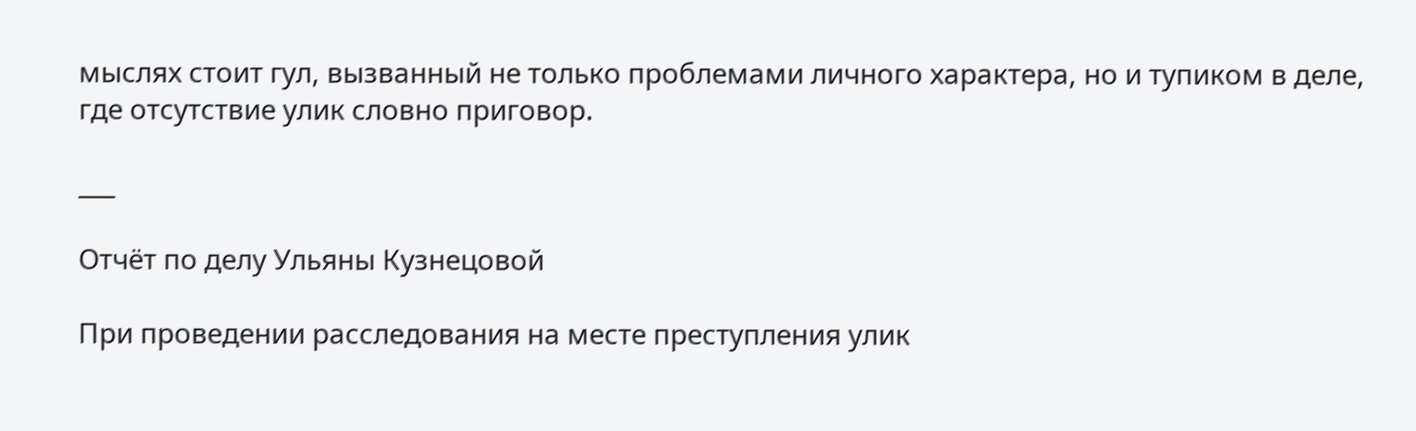мыслях стоит гул, вызванный не только проблемами личного характера, но и тупиком в деле, где отсутствие улик словно приговор.

___

Отчёт по делу Ульяны Кузнецовой

При проведении расследования на месте преступления улик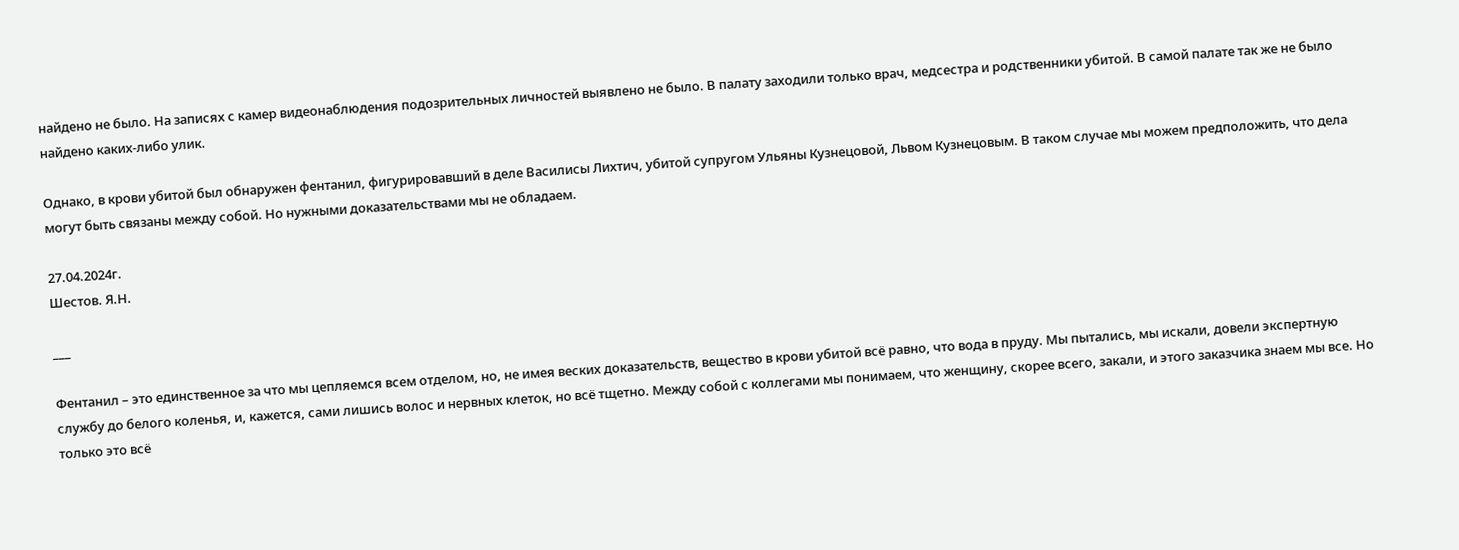найдено не было. На записях с камер видеонаблюдения подозрительных личностей выявлено не было. В палату заходили только врач, медсестра и родственники убитой. В самой палате так же не было найдено каких-либо улик.

Однако, в крови убитой был обнаружен фентанил, фигурировавший в деле Василисы Лихтич, убитой супругом Ульяны Кузнецовой, Львом Кузнецовым. В таком случае мы можем предположить, что дела могут быть связаны между собой. Но нужными доказательствами мы не обладаем.

27.04.2024г.
Шестов. Я.Н.

___

Фентанил – это единственное за что мы цепляемся всем отделом, но, не имея веских доказательств, вещество в крови убитой всё равно, что вода в пруду. Мы пытались, мы искали, довели экспертную службу до белого коленья, и, кажется, сами лишись волос и нервных клеток, но всё тщетно. Между собой с коллегами мы понимаем, что женщину, скорее всего, закали, и этого заказчика знаем мы все. Но только это всё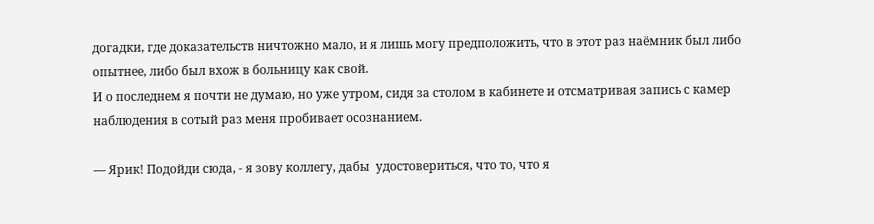догадки, где доказательств ничтожно мало, и я лишь могу предположить, что в этот раз наёмник был либо опытнее, либо был вхож в больницу как свой.
И о последнем я почти не думаю, но уже утром, сидя за столом в кабинете и отсматривая запись с камер наблюдения в сотый раз меня пробивает осознанием.

— Ярик! Подойди сюда, - я зову коллегу, дабы  удостовериться, что то, что я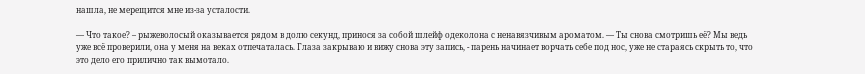нашла, не мерещится мне из-за усталости.

— Что такое? – рыжеволосый оказывается рядом в долю секунд, принося за собой шлейф одеколона с ненавязчивым ароматом. — Ты снова смотришь её? Мы ведь уже всё проверили, она у меня на веках отпечаталась. Глаза закрываю и вижу снова эту запись, - парень начинает ворчать себе под нос, уже не стараясь скрыть то, что это дело его прилично так вымотало.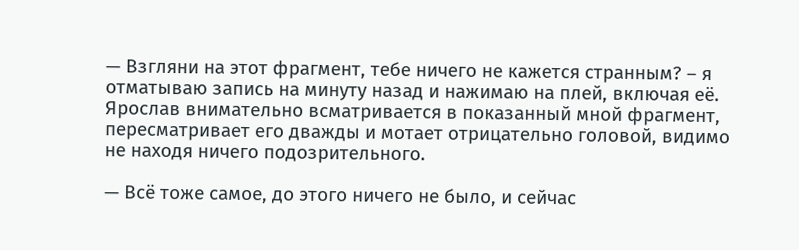— Взгляни на этот фрагмент, тебе ничего не кажется странным? – я отматываю запись на минуту назад и нажимаю на плей, включая её.
Ярослав внимательно всматривается в показанный мной фрагмент, пересматривает его дважды и мотает отрицательно головой, видимо не находя ничего подозрительного.

— Всё тоже самое, до этого ничего не было, и сейчас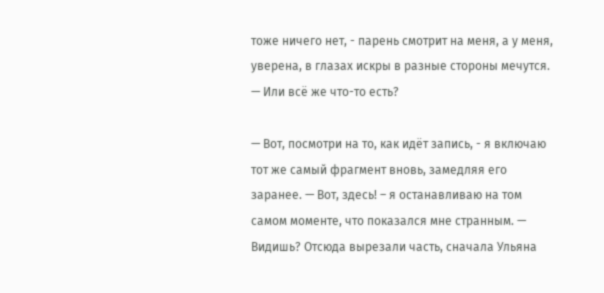тоже ничего нет, - парень смотрит на меня, а у меня, уверена, в глазах искры в разные стороны мечутся. — Или всё же что-то есть?

— Вот, посмотри на то, как идёт запись, - я включаю тот же самый фрагмент вновь, замедляя его заранее. — Вот, здесь! – я останавливаю на том самом моменте, что показался мне странным. — Видишь? Отсюда вырезали часть, сначала Ульяна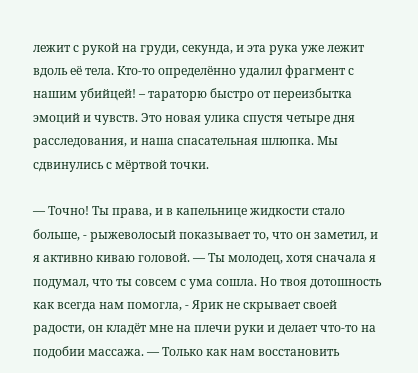лежит с рукой на груди, секунда, и эта рука уже лежит вдоль её тела. Кто-то определённо удалил фрагмент с нашим убийцей! – тараторю быстро от переизбытка эмоций и чувств. Это новая улика спустя четыре дня расследования, и наша спасательная шлюпка. Мы сдвинулись с мёртвой точки.

— Точно! Ты права, и в капельнице жидкости стало больше, - рыжеволосый показывает то, что он заметил, и я активно киваю головой. — Ты молодец, хотя сначала я подумал, что ты совсем с ума сошла. Но твоя дотошность как всегда нам помогла, - Ярик не скрывает своей радости, он кладёт мне на плечи руки и делает что-то на подобии массажа. — Только как нам восстановить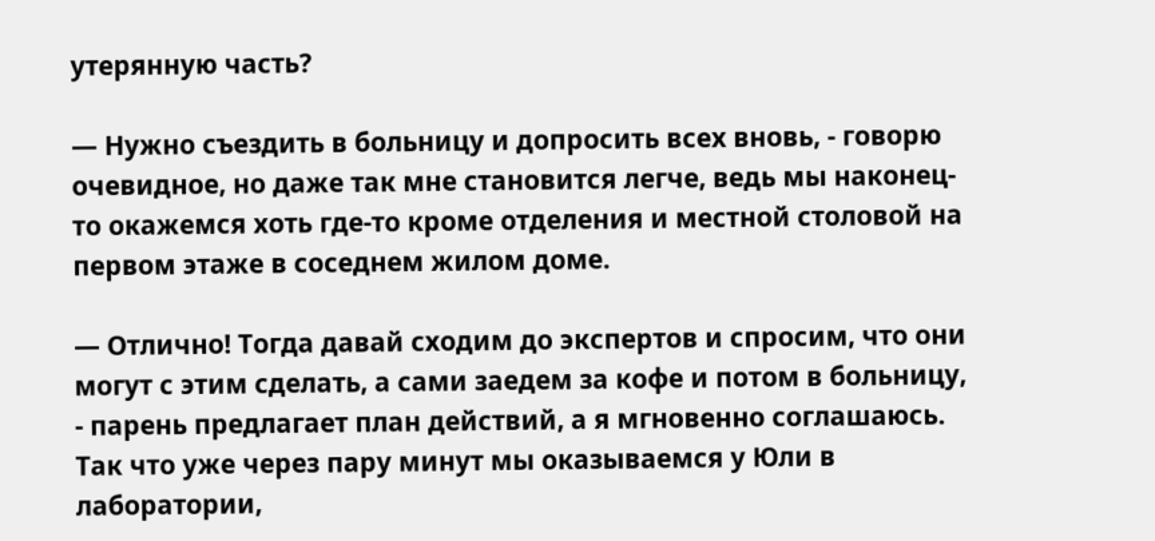утерянную часть?

— Нужно съездить в больницу и допросить всех вновь, - говорю очевидное, но даже так мне становится легче, ведь мы наконец-то окажемся хоть где-то кроме отделения и местной столовой на первом этаже в соседнем жилом доме.

— Отлично! Тогда давай сходим до экспертов и спросим, что они могут с этим сделать, а сами заедем за кофе и потом в больницу, - парень предлагает план действий, а я мгновенно соглашаюсь. Так что уже через пару минут мы оказываемся у Юли в лаборатории,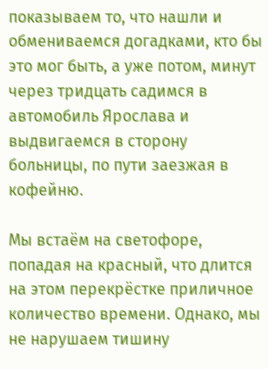показываем то, что нашли и обмениваемся догадками, кто бы это мог быть, а уже потом, минут через тридцать садимся в автомобиль Ярослава и выдвигаемся в сторону больницы, по пути заезжая в кофейню.

Мы встаём на светофоре, попадая на красный, что длится на этом перекрёстке приличное количество времени. Однако, мы не нарушаем тишину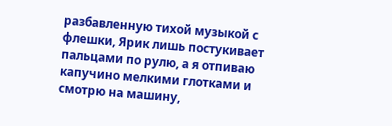разбавленную тихой музыкой с флешки, Ярик лишь постукивает пальцами по рулю, а я отпиваю капучино мелкими глотками и смотрю на машину,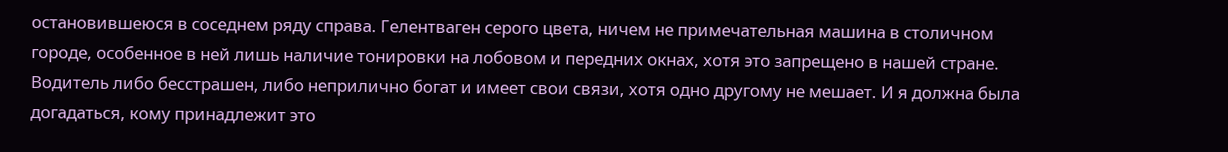остановившеюся в соседнем ряду справа. Гелентваген серого цвета, ничем не примечательная машина в столичном городе, особенное в ней лишь наличие тонировки на лобовом и передних окнах, хотя это запрещено в нашей стране. Водитель либо бесстрашен, либо неприлично богат и имеет свои связи, хотя одно другому не мешает. И я должна была догадаться, кому принадлежит это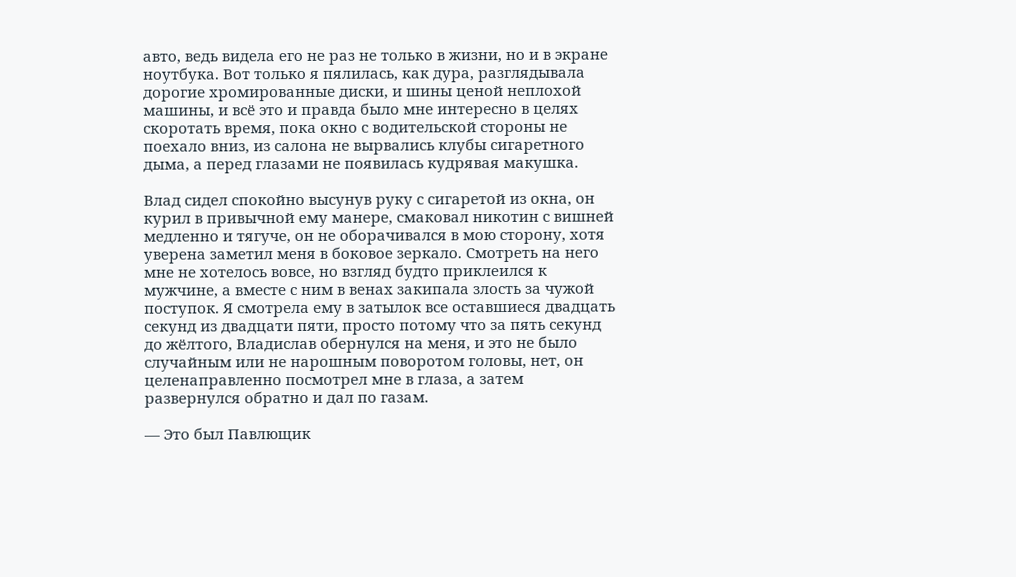авто, ведь видела его не раз не только в жизни, но и в экране ноутбука. Вот только я пялилась, как дура, разглядывала дорогие хромированные диски, и шины ценой неплохой машины, и всё это и правда было мне интересно в целях скоротать время, пока окно с водительской стороны не поехало вниз, из салона не вырвались клубы сигаретного дыма, а перед глазами не появилась кудрявая макушка.

Влад сидел спокойно высунув руку с сигаретой из окна, он курил в привычной ему манере, смаковал никотин с вишней медленно и тягуче, он не оборачивался в мою сторону, хотя уверена заметил меня в боковое зеркало. Смотреть на него мне не хотелось вовсе, но взгляд будто приклеился к мужчине, а вместе с ним в венах закипала злость за чужой поступок. Я смотрела ему в затылок все оставшиеся двадцать секунд из двадцати пяти, просто потому что за пять секунд до жёлтого, Владислав обернулся на меня, и это не было случайным или не нарошным поворотом головы, нет, он целенаправленно посмотрел мне в глаза, а затем развернулся обратно и дал по газам.

— Это был Павлющик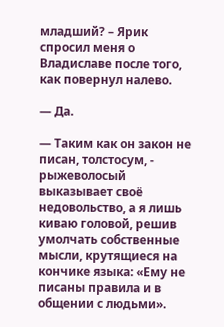младший? – Ярик спросил меня о Владиславе после того, как повернул налево.

— Да.

— Таким как он закон не писан, толстосум, - рыжеволосый выказывает своё недовольство, а я лишь киваю головой, решив умолчать собственные мысли, крутящиеся на кончике языка: «Ему не писаны правила и в общении с людьми».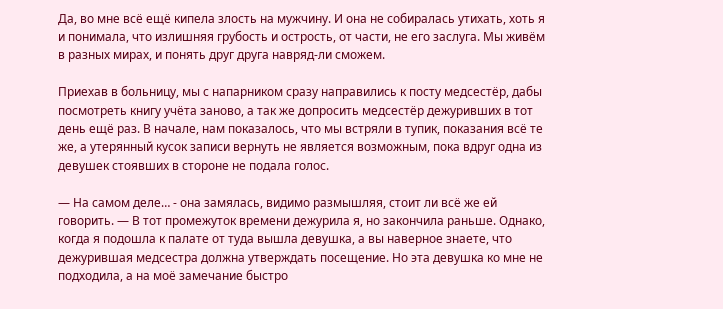Да, во мне всё ещё кипела злость на мужчину. И она не собиралась утихать, хоть я и понимала, что излишняя грубость и острость, от части, не его заслуга. Мы живём в разных мирах, и понять друг друга навряд-ли сможем.

Приехав в больницу, мы с напарником сразу направились к посту медсестёр, дабы посмотреть книгу учёта заново, а так же допросить медсестёр дежуривших в тот день ещё раз. В начале, нам показалось, что мы встряли в тупик, показания всё те же, а утерянный кусок записи вернуть не является возможным, пока вдруг одна из девушек стоявших в стороне не подала голос.

— На самом деле… - она замялась, видимо размышляя, стоит ли всё же ей говорить. — В тот промежуток времени дежурила я, но закончила раньше. Однако, когда я подошла к палате от туда вышла девушка, а вы наверное знаете, что дежурившая медсестра должна утверждать посещение. Но эта девушка ко мне не подходила, а на моё замечание быстро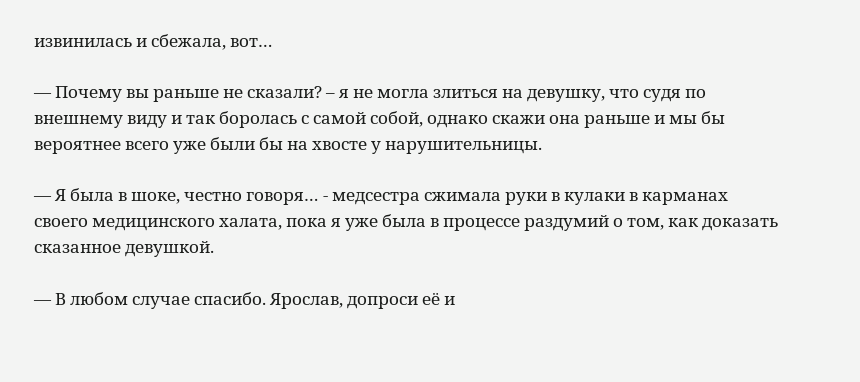извинилась и сбежала, вот…

— Почему вы раньше не сказали? – я не могла злиться на девушку, что судя по внешнему виду и так боролась с самой собой, однако скажи она раньше и мы бы вероятнее всего уже были бы на хвосте у нарушительницы.

— Я была в шоке, честно говоря… - медсестра сжимала руки в кулаки в карманах своего медицинского халата, пока я уже была в процессе раздумий о том, как доказать сказанное девушкой.

— В любом случае спасибо. Ярослав, допроси её и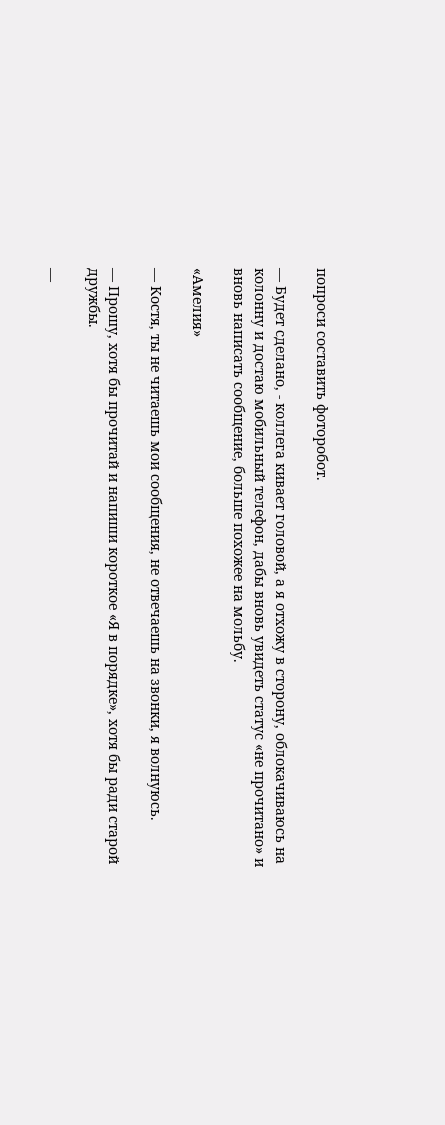попроси составить фоторобот.

— Будет сделано, - коллега кивает головой, а я отхожу в сторону, облокачиваюсь на колонну и достаю мобильный телефон, дабы вновь увидеть статус «не прочитано» и вновь написать сообщение, больше похожее на мольбу.

«Амелия»

— Костя, ты не читаешь мои сообщения, не отвечаешь на звонки, я волнуюсь.

— Прошу, хотя бы прочитай и напиши короткое «Я в порядке», хотя бы ради старой дружбы.

—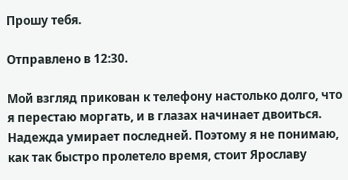Прошу тебя.

Отправлено в 12:30.

Мой взгляд прикован к телефону настолько долго, что я перестаю моргать, и в глазах начинает двоиться. Надежда умирает последней. Поэтому я не понимаю, как так быстро пролетело время, стоит Ярославу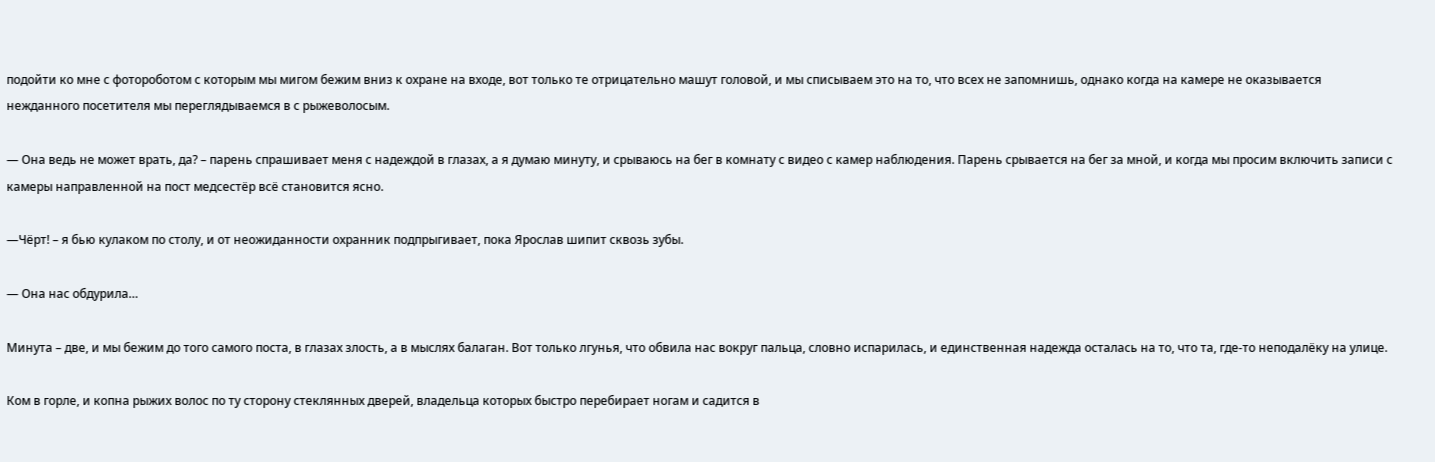подойти ко мне с фотороботом с которым мы мигом бежим вниз к охране на входе, вот только те отрицательно машут головой, и мы списываем это на то, что всех не запомнишь, однако когда на камере не оказывается нежданного посетителя мы переглядываемся в с рыжеволосым.

— Она ведь не может врать, да? – парень спрашивает меня с надеждой в глазах, а я думаю минуту, и срываюсь на бег в комнату с видео с камер наблюдения. Парень срывается на бег за мной, и когда мы просим включить записи с камеры направленной на пост медсестёр всё становится ясно.

—Чёрт! – я бью кулаком по столу, и от неожиданности охранник подпрыгивает, пока Ярослав шипит сквозь зубы.

— Она нас обдурила…

Минута – две, и мы бежим до того самого поста, в глазах злость, а в мыслях балаган. Вот только лгунья, что обвила нас вокруг пальца, словно испарилась, и единственная надежда осталась на то, что та, где-то неподалёку на улице.

Ком в горле, и копна рыжих волос по ту сторону стеклянных дверей, владельца которых быстро перебирает ногам и садится в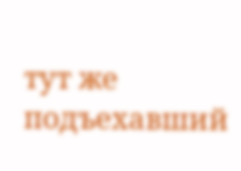тут же подъехавший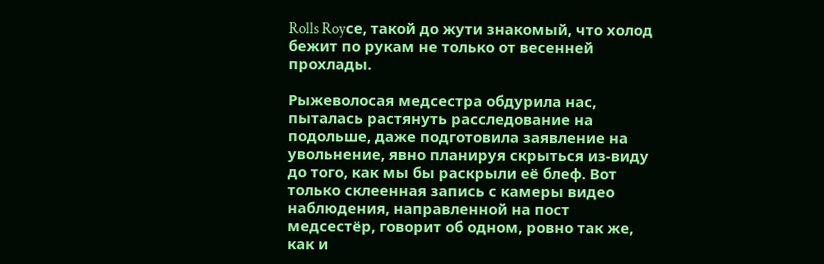Rolls Royсe, такой до жути знакомый, что холод бежит по рукам не только от весенней прохлады.

Рыжеволосая медсестра обдурила нас, пыталась растянуть расследование на подольше, даже подготовила заявление на увольнение, явно планируя скрыться из-виду до того, как мы бы раскрыли её блеф. Вот только склеенная запись с камеры видео наблюдения, направленной на пост медсестёр, говорит об одном, ровно так же, как и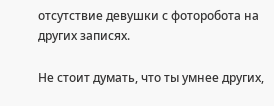отсутствие девушки с фоторобота на других записях.

Не стоит думать, что ты умнее других,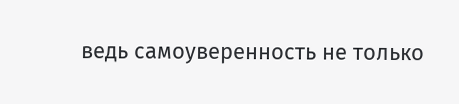ведь самоуверенность не только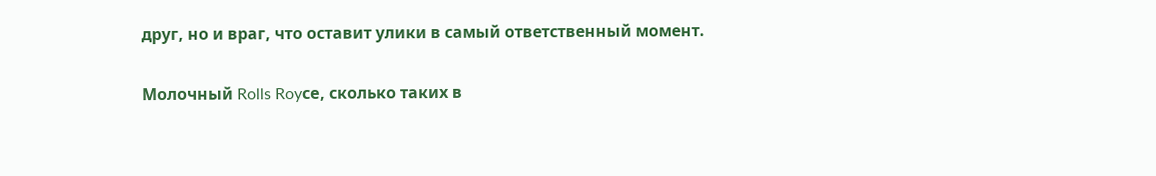друг, но и враг, что оставит улики в самый ответственный момент.

Молочный Rolls Royсe, сколько таких в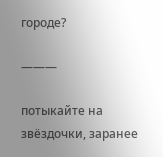городе?

———

потыкайте на звёздочки, заранее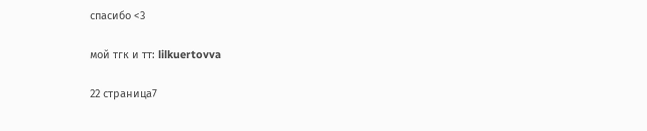спасибо <3

мой тгк и тт: lilkuertovva

22 страница7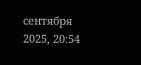сентября 2025, 20:54